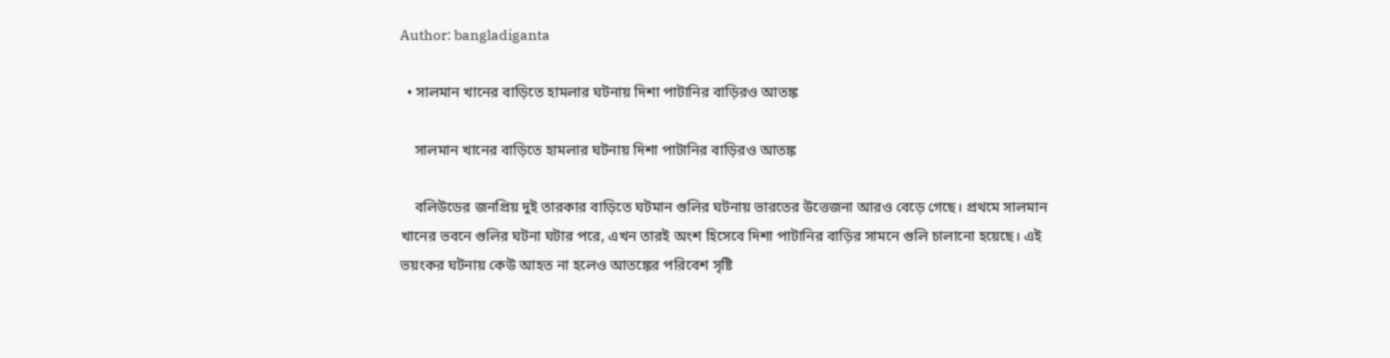Author: bangladiganta

  • সালমান খানের বাড়িতে হামলার ঘটনায় দিশা পাটানির বাড়িরও আতঙ্ক

    সালমান খানের বাড়িতে হামলার ঘটনায় দিশা পাটানির বাড়িরও আতঙ্ক

    বলিউডের জনপ্রিয় দুই তারকার বাড়িতে ঘটমান গুলির ঘটনায় ভারতের উত্তেজনা আরও বেড়ে গেছে। প্রথমে সালমান খানের ভবনে গুলির ঘটনা ঘটার পরে, এখন তারই অংশ হিসেবে দিশা পাটানির বাড়ির সামনে গুলি চালানো হয়েছে। এই ভয়ংকর ঘটনায় কেউ আহত না হলেও আতঙ্কের পরিবেশ সৃষ্টি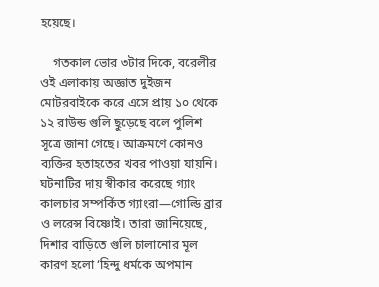হয়েছে।

    গতকাল ভোর ৩টার দিকে, বরেলীর ওই এলাকায় অজ্ঞাত দুইজন মোটরবাইকে করে এসে প্রায় ১০ থেকে ১২ রাউন্ড গুলি ছুড়েছে বলে পুলিশ সূত্রে জানা গেছে। আক্রমণে কোনও ব্যক্তির হতাহতের খবর পাওয়া যায়নি। ঘটনাটির দায় স্বীকার করেছে গ্যাং কালচার সম্পর্কিত গ্যাংরা—গোল্ডি ব্রার ও লরেন্স বিষ্ণোই। তারা জানিয়েছে, দিশার বাড়িতে গুলি চালানোর মূল কারণ হলো ‘হিন্দু ধর্মকে অপমান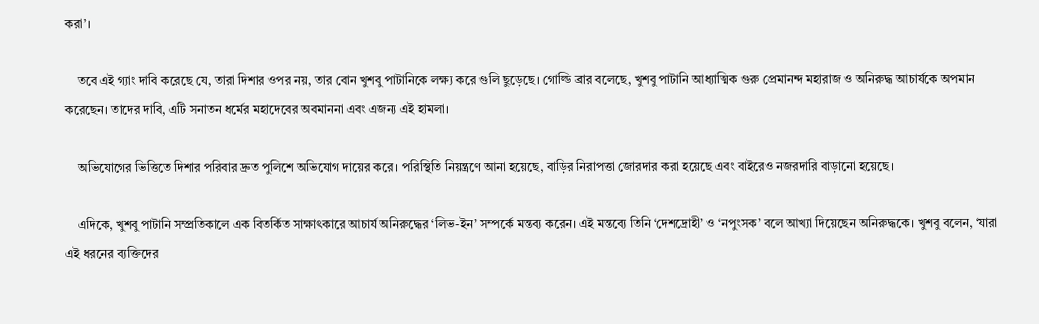করা’।

    তবে এই গ্যাং দাবি করেছে যে, তারা দিশার ওপর নয়, তার বোন খুশবু পাটানিকে লক্ষ্য করে গুলি ছুড়েছে। গোল্ডি ব্রার বলেছে, খুশবু পাটানি আধ্যাত্মিক গুরু প্রেমানন্দ মহারাজ ও অনিরুদ্ধ আচার্যকে অপমান করেছেন। তাদের দাবি, এটি সনাতন ধর্মের মহাদেবের অবমাননা এবং এজন্য এই হামলা।

    অভিযোগের ভিত্তিতে দিশার পরিবার দ্রুত পুলিশে অভিযোগ দায়ের করে। পরিস্থিতি নিয়ন্ত্রণে আনা হয়েছে, বাড়ির নিরাপত্তা জোরদার করা হয়েছে এবং বাইরেও নজরদারি বাড়ানো হয়েছে।

    এদিকে, খুশবু পাটানি সম্প্রতিকালে এক বিতর্কিত সাক্ষাৎকারে আচার্য অনিরুদ্ধের ‘লিভ-ইন’ সম্পর্কে মন্তব্য করেন। এই মন্তব্যে তিনি ‘দেশদ্রোহী’ ও ‘নপুংসক’ বলে আখ্যা দিয়েছেন অনিরুদ্ধকে। খুশবু বলেন, ‘যারা এই ধরনের ব্যক্তিদের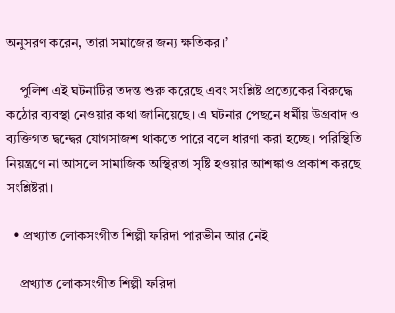অনুসরণ করেন, তারা সমাজের জন্য ক্ষতিকর।’

    পুলিশ এই ঘটনাটির তদন্ত শুরু করেছে এবং সংশ্লিষ্ট প্রত্যেকের বিরুদ্ধে কঠোর ব্যবস্থা নেওয়ার কথা জানিয়েছে। এ ঘটনার পেছনে ধর্মীয় উগ্রবাদ ও ব্যক্তিগত দ্বন্দ্বের যোগসাজশ থাকতে পারে বলে ধারণা করা হচ্ছে। পরিস্থিতি নিয়ন্ত্রণে না আসলে সামাজিক অস্থিরতা সৃষ্টি হওয়ার আশঙ্কাও প্রকাশ করছে সংশ্লিষ্টরা।

  • প্রখ্যাত লোকসংগীত শিল্পী ফরিদা পারভীন আর নেই

    প্রখ্যাত লোকসংগীত শিল্পী ফরিদা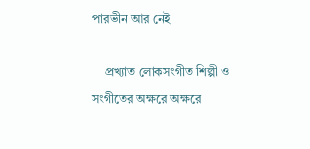পারভীন আর নেই

    প্রখ্যাত লোকসংগীত শিল্পী ও সংগীতের অক্ষরে অক্ষরে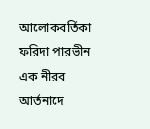আলোকবর্তিকা ফরিদা পারভীন এক নীরব আর্তনাদে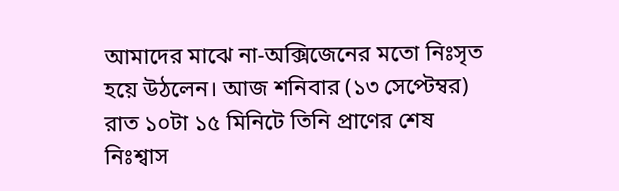আমাদের মাঝে না-অক্সিজেনের মতো নিঃসৃত হয়ে উঠলেন। আজ শনিবার (১৩ সেপ্টেম্বর) রাত ১০টা ১৫ মিনিটে তিনি প্রাণের শেষ নিঃশ্বাস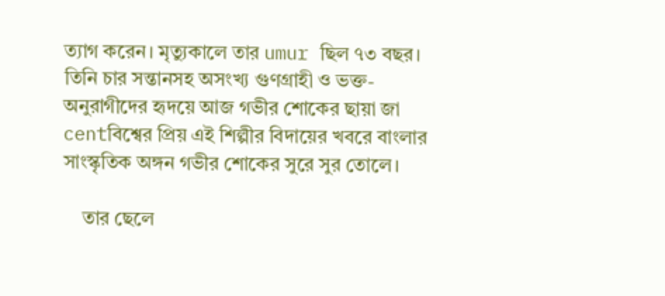ত্যাগ করেন। মৃত্যুকালে তার umur ছিল ৭৩ বছর। তিনি চার সন্তানসহ অসংখ্য গুণগ্রাহী ও ভক্ত-অনুরাগীদের হৃদয়ে আজ গভীর শোকের ছায়া জা centবিশ্বের প্রিয় এই শিল্পীর বিদায়ের খবরে বাংলার সাংস্কৃতিক অঙ্গন গভীর শোকের সুরে সুর তোলে।

    তার ছেলে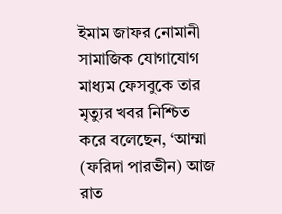ইমাম জাফর নোমানী সামাজিক যোগাযোগ মাধ্যম ফেসবুকে তার মৃত্যুর খবর নিশ্চিত করে বলেছেন, ‘আম্মা (ফরিদা পারভীন) আজ রাত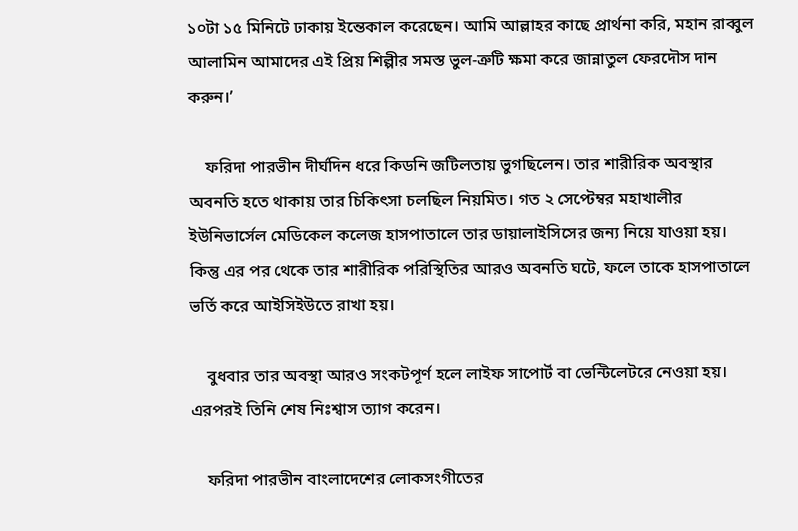১০টা ১৫ মিনিটে ঢাকায় ইন্তেকাল করেছেন। আমি আল্লাহর কাছে প্রার্থনা করি, মহান রাব্বুল আলামিন আমাদের এই প্রিয় শিল্পীর সমস্ত ভুল-ত্রুটি ক্ষমা করে জান্নাতুল ফেরদৌস দান করুন।’

    ফরিদা পারভীন দীর্ঘদিন ধরে কিডনি জটিলতায় ভুগছিলেন। তার শারীরিক অবস্থার অবনতি হতে থাকায় তার চিকিৎসা চলছিল নিয়মিত। গত ২ সেপ্টেম্বর মহাখালীর ইউনিভার্সেল মেডিকেল কলেজ হাসপাতালে তার ডায়ালাইসিসের জন্য নিয়ে যাওয়া হয়। কিন্তু এর পর থেকে তার শারীরিক পরিস্থিতির আরও অবনতি ঘটে, ফলে তাকে হাসপাতালে ভর্তি করে আইসিইউতে রাখা হয়।

    বুধবার তার অবস্থা আরও সংকটপূর্ণ হলে লাইফ সাপোর্ট বা ভেন্টিলেটরে নেওয়া হয়। এরপরই তিনি শেষ নিঃশ্বাস ত্যাগ করেন।

    ফরিদা পারভীন বাংলাদেশের লোকসংগীতের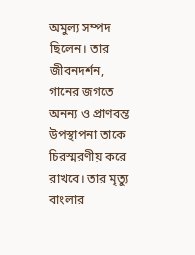অমুল্য সম্পদ ছিলেন। তার জীবনদর্শন, গানের জগতে অনন্য ও প্রাণবন্ত উপস্থাপনা তাকে চিরস্মরণীয় করে রাখবে। তার মৃত্যু বাংলার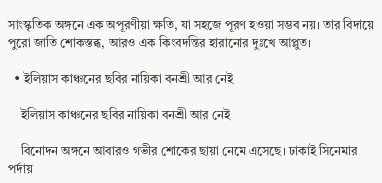সাংস্কৃতিক অঙ্গনে এক অপূরণীয়া ক্ষতি, যা সহজে পূরণ হওয়া সম্ভব নয়। তার বিদায়ে পুরো জাতি শোকস্তব্ধ, আরও এক কিংবদন্তির হারানোর দুঃখে আপ্লুত।

  • ইলিয়াস কাঞ্চনের ছবির নায়িকা বনশ্রী আর নেই

    ইলিয়াস কাঞ্চনের ছবির নায়িকা বনশ্রী আর নেই

    বিনোদন অঙ্গনে আবারও গভীর শোকের ছায়া নেমে এসেছে। ঢাকাই সিনেমার পর্দায়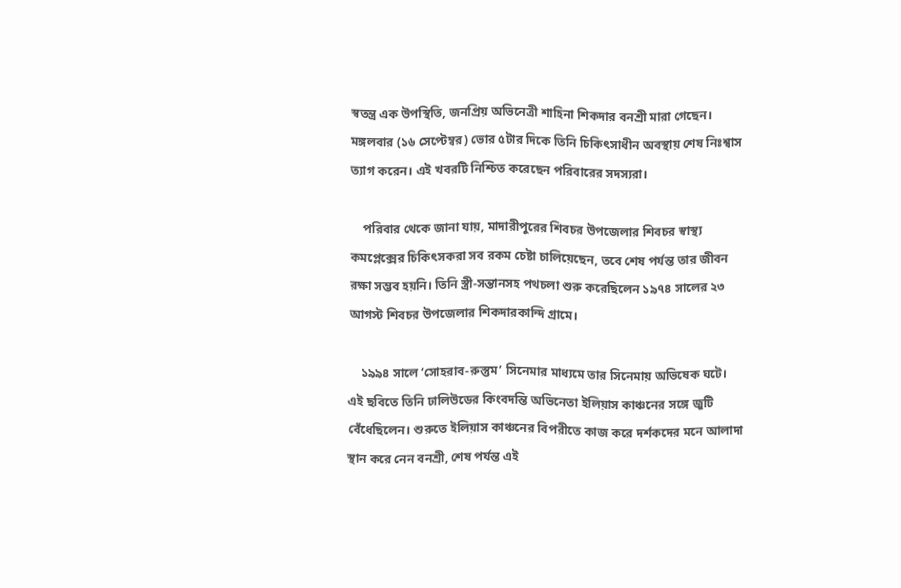স্বতন্ত্র এক উপস্থিতি, জনপ্রিয় অভিনেত্রী শাহিনা শিকদার বনশ্রী মারা গেছেন। মঙ্গলবার (১৬ সেপ্টেম্বর) ভোর ৫টার দিকে তিনি চিকিৎসাধীন অবস্থায় শেষ নিঃশ্বাস ত্যাগ করেন। এই খবরটি নিশ্চিত করেছেন পরিবারের সদস্যরা।

    পরিবার থেকে জানা যায়, মাদারীপুরের শিবচর উপজেলার শিবচর স্বাস্থ্য কমপ্লেক্সের চিকিৎসকরা সব রকম চেষ্টা চালিয়েছেন, তবে শেষ পর্যন্ত তার জীবন রক্ষা সম্ভব হয়নি। তিনি স্ত্রী-সন্তানসহ পথচলা শুরু করেছিলেন ১৯৭৪ সালের ২৩ আগস্ট শিবচর উপজেলার শিকদারকান্দি গ্রামে।

    ১৯৯৪ সালে ‘সোহরাব-রুস্তুম’ সিনেমার মাধ্যমে তার সিনেমায় অভিষেক ঘটে। এই ছবিতে তিনি ঢালিউডের কিংবদন্তি অভিনেতা ইলিয়াস কাঞ্চনের সঙ্গে জুটি বেঁধেছিলেন। শুরুতে ইলিয়াস কাঞ্চনের বিপরীতে কাজ করে দর্শকদের মনে আলাদা স্থান করে নেন বনশ্রী, শেষ পর্যন্ত এই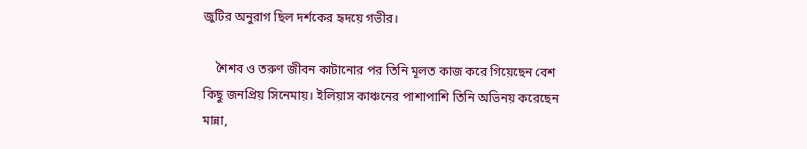জুটির অনুরাগ ছিল দর্শকের হৃদয়ে গভীর।

    শৈশব ও তরুণ জীবন কাটানোর পর তিনি মূলত কাজ করে গিয়েছেন বেশ কিছু জনপ্রিয় সিনেমায়। ইলিয়াস কাঞ্চনের পাশাপাশি তিনি অভিনয় করেছেন মান্না,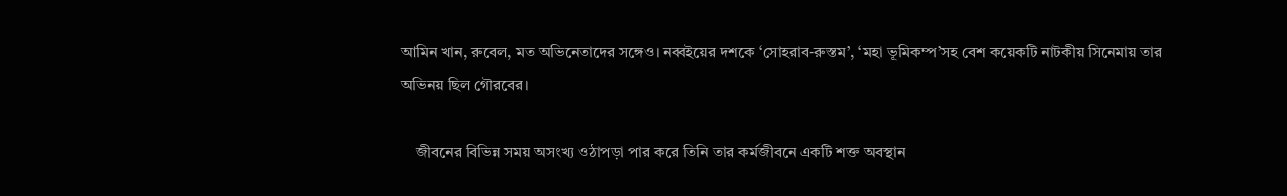আমিন খান, রুবেল, মত অভিনেতাদের সঙ্গেও। নব্বইয়ের দশকে ‘সোহরাব-রুস্তম’, ‘মহা ভূমিকম্প’সহ বেশ কয়েকটি নাটকীয় সিনেমায় তার অভিনয় ছিল গৌরবের।

    জীবনের বিভিন্ন সময় অসংখ্য ওঠাপড়া পার করে তিনি তার কর্মজীবনে একটি শক্ত অবস্থান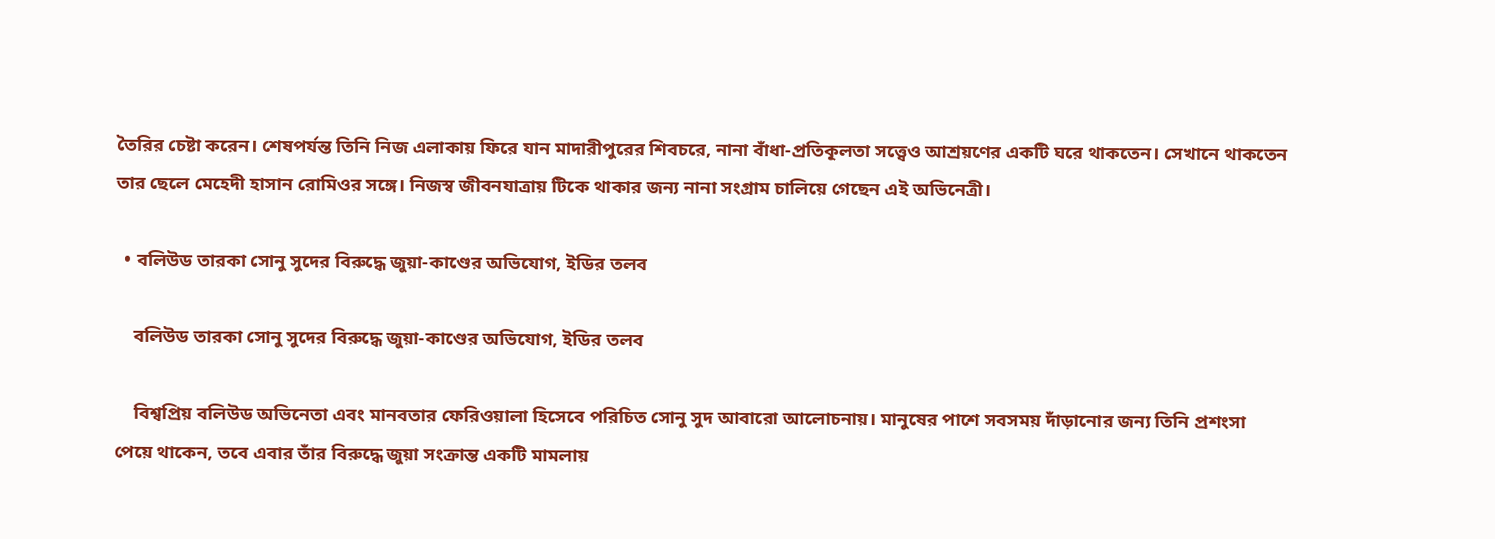তৈরির চেষ্টা করেন। শেষপর্যন্ত তিনি নিজ এলাকায় ফিরে যান মাদারীপুরের শিবচরে, নানা বাঁধা-প্রতিকূলতা সত্ত্বেও আশ্রয়ণের একটি ঘরে থাকতেন। সেখানে থাকতেন তার ছেলে মেহেদী হাসান রোমিওর সঙ্গে। নিজস্ব জীবনযাত্রায় টিকে থাকার জন্য নানা সংগ্রাম চালিয়ে গেছেন এই অভিনেত্রী।

  • বলিউড তারকা সোনু সুদের বিরুদ্ধে জুয়া-কাণ্ডের অভিযোগ, ইডির তলব

    বলিউড তারকা সোনু সুদের বিরুদ্ধে জুয়া-কাণ্ডের অভিযোগ, ইডির তলব

    বিশ্বপ্রিয় বলিউড অভিনেতা এবং মানবতার ফেরিওয়ালা হিসেবে পরিচিত সোনু সুদ আবারো আলোচনায়। মানুষের পাশে সবসময় দাঁড়ানোর জন্য তিনি প্রশংসা পেয়ে থাকেন, তবে এবার তাঁর বিরুদ্ধে জুয়া সংক্রান্ত একটি মামলায়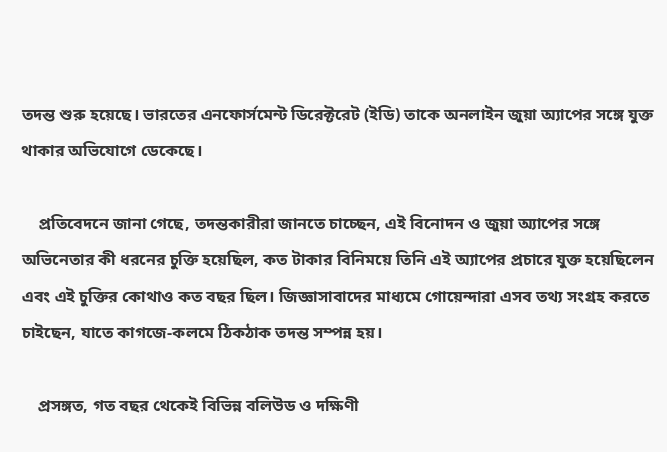তদন্ত শুরু হয়েছে। ভারতের এনফোর্সমেন্ট ডিরেক্টরেট (ইডি) তাকে অনলাইন জুয়া অ্যাপের সঙ্গে যুক্ত থাকার অভিযোগে ডেকেছে।

    প্রতিবেদনে জানা গেছে, তদন্তকারীরা জানতে চাচ্ছেন, এই বিনোদন ও জুয়া অ্যাপের সঙ্গে অভিনেতার কী ধরনের চুক্তি হয়েছিল, কত টাকার বিনিময়ে তিনি এই অ্যাপের প্রচারে যুক্ত হয়েছিলেন এবং এই চুক্তির কোথাও কত বছর ছিল। জিজ্ঞাসাবাদের মাধ্যমে গোয়েন্দারা এসব তথ্য সংগ্রহ করতে চাইছেন, যাতে কাগজে-কলমে ঠিকঠাক তদন্ত সম্পন্ন হয়।

    প্রসঙ্গত, গত বছর থেকেই বিভিন্ন বলিউড ও দক্ষিণী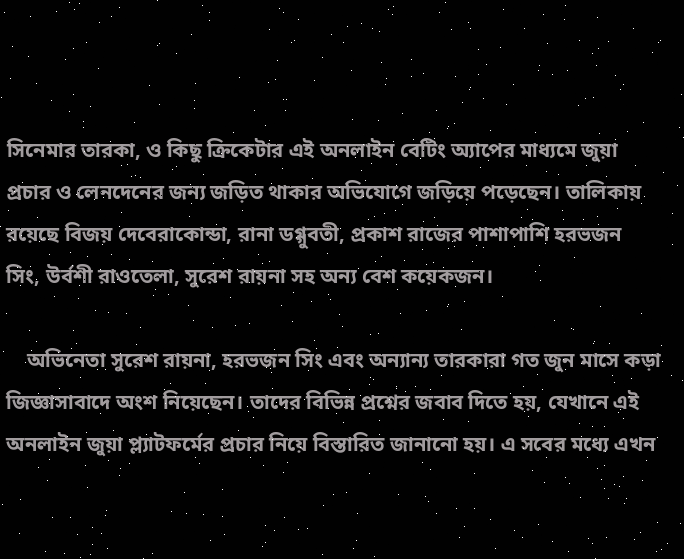সিনেমার তারকা, ও কিছু ক্রিকেটার এই অনলাইন বেটিং অ্যাপের মাধ্যমে জুয়া প্রচার ও লেনদেনের জন্য জড়িত থাকার অভিযোগে জড়িয়ে পড়েছেন। তালিকায় রয়েছে বিজয় দেবেরাকোন্ডা, রানা ডগ্গুবতী, প্রকাশ রাজের পাশাপাশি হরভজন সিং, উর্বশী রাওতেলা, সুরেশ রায়না সহ অন্য বেশ কয়েকজন।

    অভিনেতা সুরেশ রায়না, হরভজন সিং এবং অন্যান্য তারকারা গত জুন মাসে কড়া জিজ্ঞাসাবাদে অংশ নিয়েছেন। তাদের বিভিন্ন প্রশ্নের জবাব দিতে হয়, যেখানে এই অনলাইন জুয়া প্ল্যাটফর্মের প্রচার নিয়ে বিস্তারিত জানানো হয়। এ সবের মধ্যে এখন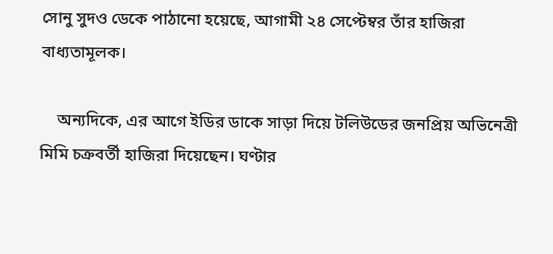সোনু সুদও ডেকে পাঠানো হয়েছে, আগামী ২৪ সেপ্টেম্বর তাঁর হাজিরা বাধ্যতামূলক।

    অন্যদিকে, এর আগে ইডির ডাকে সাড়া দিয়ে টলিউডের জনপ্রিয় অভিনেত্রী মিমি চক্রবর্তী হাজিরা দিয়েছেন। ঘণ্টার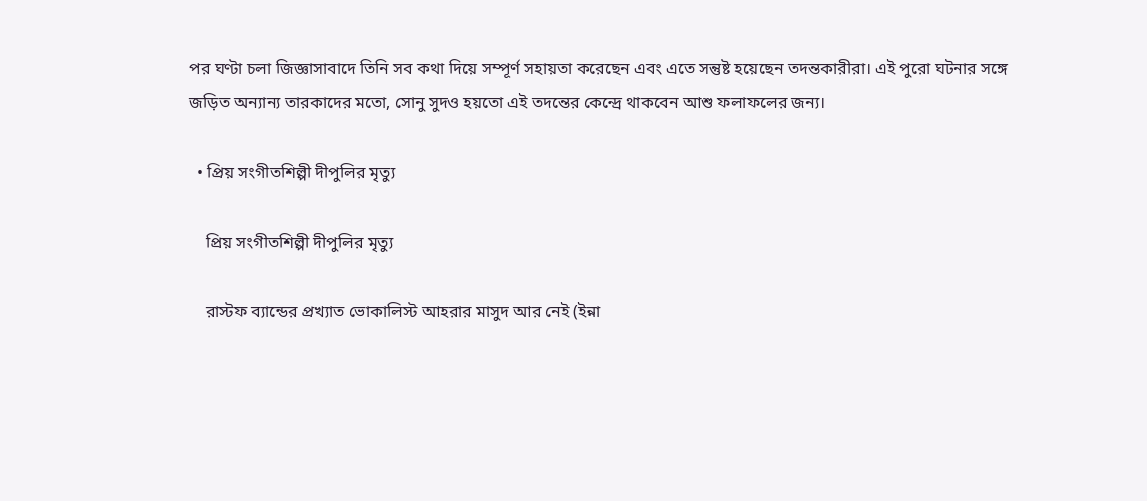পর ঘণ্টা চলা জিজ্ঞাসাবাদে তিনি সব কথা দিয়ে সম্পূর্ণ সহায়তা করেছেন এবং এতে সন্তুষ্ট হয়েছেন তদন্তকারীরা। এই পুরো ঘটনার সঙ্গে জড়িত অন্যান্য তারকাদের মতো, সোনু সুদও হয়তো এই তদন্তের কেন্দ্রে থাকবেন আশু ফলাফলের জন্য।

  • প্রিয় সংগীতশিল্পী দীপুলির মৃত্যু

    প্রিয় সংগীতশিল্পী দীপুলির মৃত্যু

    র‍াস্টফ ব্যান্ডের প্রখ্যাত ভোকালিস্ট আহরার মাসুদ আর নেই (ইন্না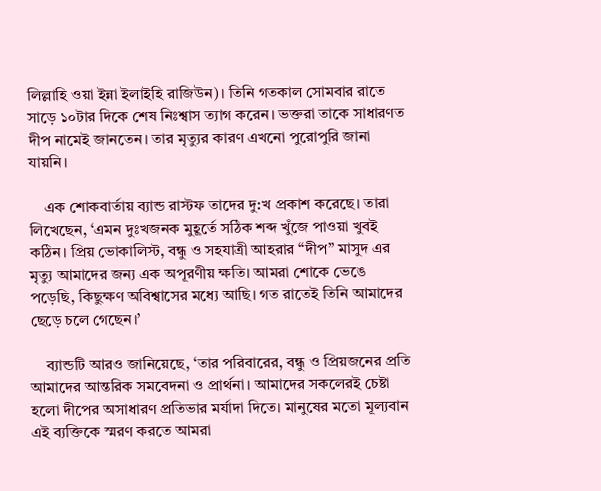লিল্লাহি ওয়া ইন্না ইলাইহি রাজিউন)। তিনি গতকাল সোমবার রাতে সাড়ে ১০টার দিকে শেষ নিঃশ্বাস ত্যাগ করেন। ভক্তরা তাকে সাধারণত দীপ নামেই জানতেন। তার মৃত্যুর কারণ এখনো পুরোপুরি জানা যায়নি।

    এক শোকবার্তায় ব্যান্ড র‍াস্টফ তাদের দু:খ প্রকাশ করেছে। তারা লিখেছেন, ‘এমন দুঃখজনক মুহূর্তে সঠিক শব্দ খুঁজে পাওয়া খুবই কঠিন। প্রিয় ভোকালিস্ট, বন্ধু ও সহযাত্রী আহরার “দীপ” মাসুদ এর মৃত্যু আমাদের জন্য এক অপূরণীয় ক্ষতি। আমরা শোকে ভেঙে পড়েছি, কিছুক্ষণ অবিশ্বাসের মধ্যে আছি। গত রাতেই তিনি আমাদের ছেড়ে চলে গেছেন।’

    ব্যান্ডটি আরও জানিয়েছে, ‘তার পরিবারের, বন্ধু ও প্রিয়জনের প্রতি আমাদের আন্তরিক সমবেদনা ও প্রার্থনা। আমাদের সকলেরই চেষ্টা হলো দীপের অসাধারণ প্রতিভার মর্যাদা দিতে। মানুষের মতো মূল্যবান এই ব্যক্তিকে স্মরণ করতে আমরা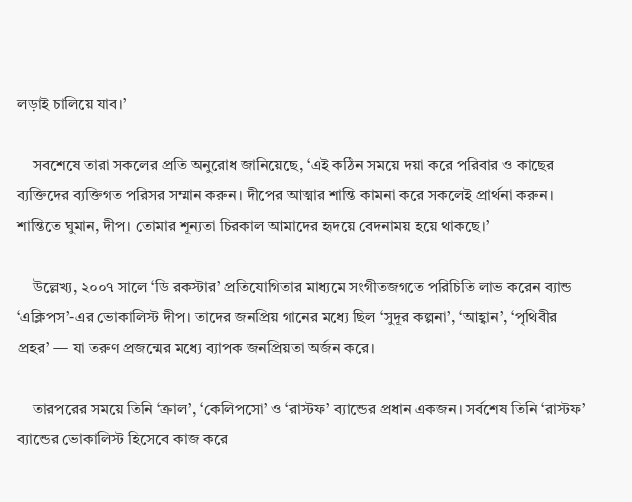লড়াই চালিয়ে যাব।’

    সবশেষে তারা সকলের প্রতি অনুরোধ জানিয়েছে, ‘এই কঠিন সময়ে দয়া করে পরিবার ও কাছের ব্যক্তিদের ব্যক্তিগত পরিসর সম্মান করুন। দীপের আত্মার শান্তি কামনা করে সকলেই প্রার্থনা করুন। শান্তিতে ঘুমান, দীপ। তোমার শূন্যতা চিরকাল আমাদের হৃদয়ে বেদনাময় হয়ে থাকছে।’

    উল্লেখ্য, ২০০৭ সালে ‘ডি রকস্টার’ প্রতিযোগিতার মাধ্যমে সংগীতজগতে পরিচিতি লাভ করেন ব্যান্ড ‘এক্লিপস’-এর ভোকালিস্ট দীপ। তাদের জনপ্রিয় গানের মধ্যে ছিল ‘সুদূর কল্পনা’, ‘আহ্বান’, ‘পৃথিবীর প্রহর’ — যা তরুণ প্রজন্মের মধ্যে ব্যাপক জনপ্রিয়তা অর্জন করে।

    তারপরের সময়ে তিনি ‘ক্রাল’, ‘কেলিপসো’ ও ‘র‍াস্টফ’ ব্যান্ডের প্রধান একজন। সর্বশেষ তিনি ‘র‍াস্টফ’ ব্যান্ডের ভোকালিস্ট হিসেবে কাজ করে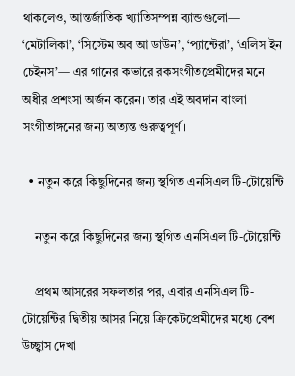থাকলেও, আন্তর্জাতিক খ্যাতিসম্পন্ন ব্যান্ডগুলো— ‘মেটালিকা’, ‘সিস্টেম অব আ ডাউন’, ‘প্যান্টেরা’, ‘এলিস ইন চেইনস’— এর গানের কভারে রকসংগীতপ্রেমীদের মনে অধীর প্রশংসা অর্জন করেন। তার এই অবদান বাংলা সংগীতাঙ্গনের জন্য অত্যন্ত গুরুত্বপূর্ণ।

  • নতুন করে কিছুদিনের জন্য স্থগিত এনসিএল টি-টোয়েন্টি

    নতুন করে কিছুদিনের জন্য স্থগিত এনসিএল টি-টোয়েন্টি

    প্রথম আসরের সফলতার পর, এবার এনসিএল টি-টোয়েন্টির দ্বিতীয় আসর নিয়ে ক্রিকেটপ্রেমীদের মধ্যে বেশ উচ্ছ্বাস দেখা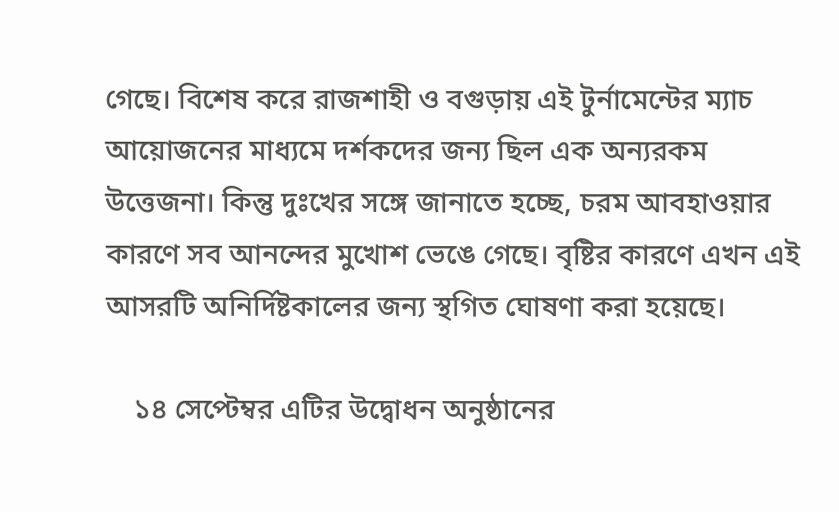গেছে। বিশেষ করে রাজশাহী ও বগুড়ায় এই টুর্নামেন্টের ম্যাচ আয়োজনের মাধ্যমে দর্শকদের জন্য ছিল এক অন্যরকম উত্তেজনা। কিন্তু দুঃখের সঙ্গে জানাতে হচ্ছে, চরম আবহাওয়ার কারণে সব আনন্দের মুখোশ ভেঙে গেছে। বৃষ্টির কারণে এখন এই আসরটি অনির্দিষ্টকালের জন্য স্থগিত ঘোষণা করা হয়েছে।

    ১৪ সেপ্টেম্বর এটির উদ্বোধন অনুষ্ঠানের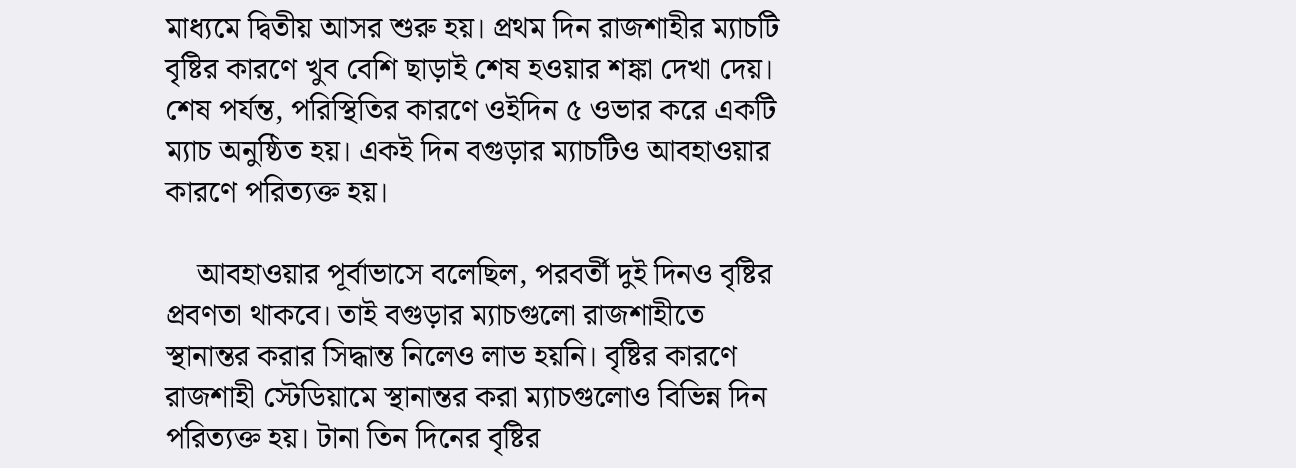মাধ্যমে দ্বিতীয় আসর শুরু হয়। প্রথম দিন রাজশাহীর ম্যাচটি বৃষ্টির কারণে খুব বেশি ছাড়াই শেষ হওয়ার শঙ্কা দেখা দেয়। শেষ পর্যন্ত, পরিস্থিতির কারণে ওইদিন ৫ ওভার করে একটি ম্যাচ অনুষ্ঠিত হয়। একই দিন বগুড়ার ম্যাচটিও আবহাওয়ার কারণে পরিত্যক্ত হয়।

    আবহাওয়ার পূর্বাভাসে বলেছিল, পরবর্তী দুই দিনও বৃষ্টির প্রবণতা থাকবে। তাই বগুড়ার ম্যাচগুলো রাজশাহীতে স্থানান্তর করার সিদ্ধান্ত নিলেও লাভ হয়নি। বৃষ্টির কারণে রাজশাহী স্টেডিয়ামে স্থানান্তর করা ম্যাচগুলোও বিভিন্ন দিন পরিত্যক্ত হয়। টানা তিন দিনের বৃষ্টির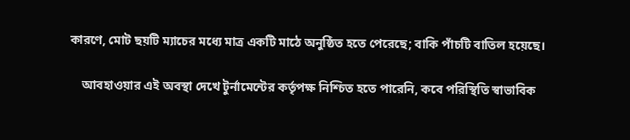কারণে, মোট ছয়টি ম্যাচের মধ্যে মাত্র একটি মাঠে অনুষ্ঠিত হতে পেরেছে; বাকি পাঁচটি বাতিল হয়েছে।

    আবহাওয়ার এই অবস্থা দেখে টুর্নামেন্টের কর্তৃপক্ষ নিশ্চিত হতে পারেনি, কবে পরিস্থিতি স্বাভাবিক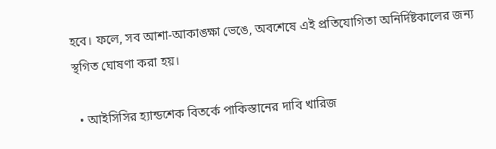হবে। ফলে, সব আশা-আকাঙ্ক্ষা ভেঙে, অবশেষে এই প্রতিযোগিতা অনির্দিষ্টকালের জন্য স্থগিত ঘোষণা করা হয়।

  • আইসিসির হ্যান্ডশেক বিতর্কে পাকিস্তানের দাবি খারিজ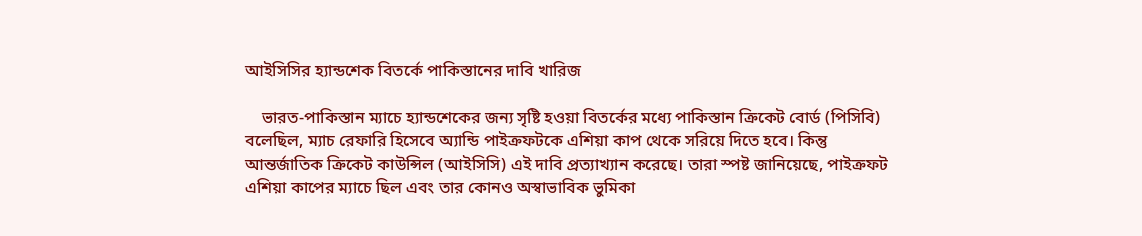আইসিসির হ্যান্ডশেক বিতর্কে পাকিস্তানের দাবি খারিজ

    ভারত-পাকিস্তান ম্যাচে হ্যান্ডশেকের জন্য সৃষ্টি হওয়া বিতর্কের মধ্যে পাকিস্তান ক্রিকেট বোর্ড (পিসিবি) বলেছিল, ম্যাচ রেফারি হিসেবে অ্যান্ডি পাইক্রফটকে এশিয়া কাপ থেকে সরিয়ে দিতে হবে। কিন্তু আন্তর্জাতিক ক্রিকেট কাউন্সিল (আইসিসি) এই দাবি প্রত্যাখ্যান করেছে। তারা স্পষ্ট জানিয়েছে, পাইক্রফট এশিয়া কাপের ম্যাচে ছিল এবং তার কোনও অস্বাভাবিক ভুমিকা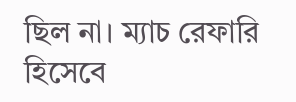ছিল না। ম্যাচ রেফারি হিসেবে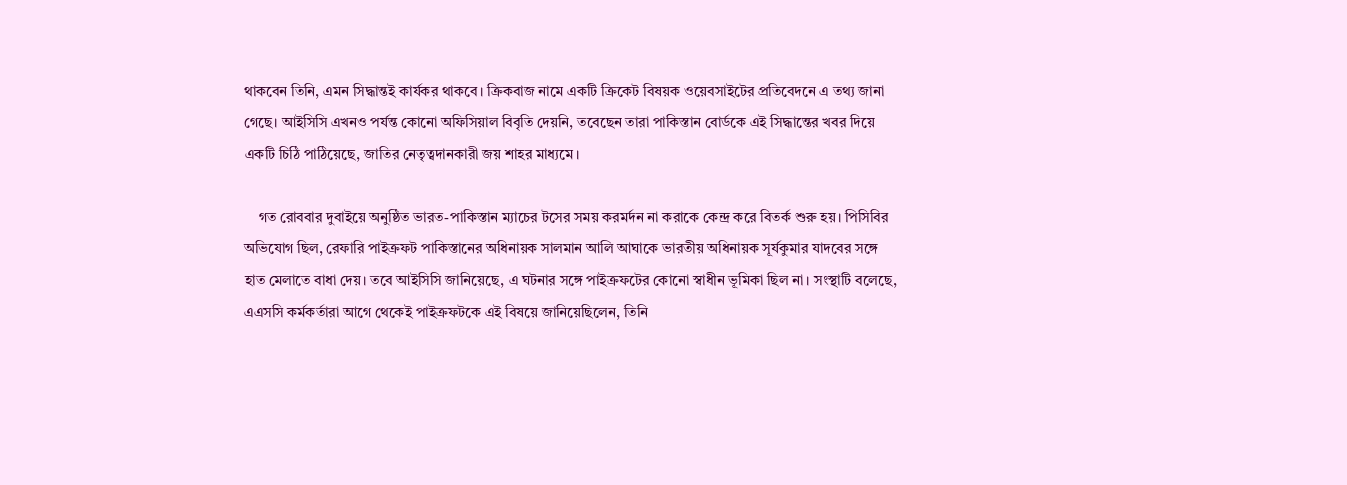থাকবেন তিনি, এমন সিদ্ধান্তই কার্যকর থাকবে। ক্রিকবাজ নামে একটি ক্রিকেট বিষয়ক ওয়েবসাইটের প্রতিবেদনে এ তথ্য জানা গেছে। আইসিসি এখনও পর্যন্ত কোনো অফিসিয়াল বিবৃতি দেয়নি, তবেছেন তারা পাকিস্তান বোর্ডকে এই সিদ্ধান্তের খবর দিয়ে একটি চিঠি পাঠিয়েছে, জাতির নেতৃত্বদানকারী জয় শাহর মাধ্যমে।

    গত রোববার দুবাইয়ে অনুষ্ঠিত ভারত-পাকিস্তান ম্যাচের টসের সময় করমর্দন না করাকে কেন্দ্র করে বিতর্ক শুরু হয়। পিসিবির অভিযোগ ছিল, রেফারি পাইক্রফট পাকিস্তানের অধিনায়ক সালমান আলি আঘাকে ভারতীয় অধিনায়ক সূর্যকুমার যাদবের সঙ্গে হাত মেলাতে বাধা দেয়। তবে আইসিসি জানিয়েছে, এ ঘটনার সঙ্গে পাইক্রফটের কোনো স্বাধীন ভূমিকা ছিল না। সংস্থাটি বলেছে, এএসসি কর্মকর্তারা আগে থেকেই পাইক্রফটকে এই বিষয়ে জানিয়েছিলেন, তিনি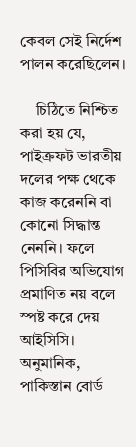কেবল সেই নির্দেশ পালন করেছিলেন।

    চিঠিতে নিশ্চিত করা হয় যে, পাইক্রফট ভারতীয় দলের পক্ষ থেকে কাজ করেননি বা কোনো সিদ্ধান্ত নেননি। ফলে পিসিবির অভিযোগ প্রমাণিত নয় বলে স্পষ্ট করে দেয় আইসিসি। অনুমানিক, পাকিস্তান বোর্ড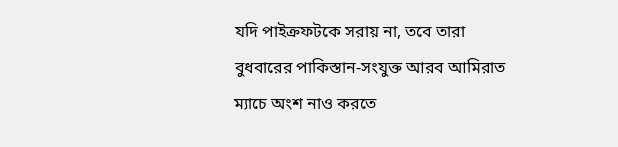যদি পাইক্রফটকে সরায় না, তবে তারা বুধবারের পাকিস্তান-সংযুক্ত আরব আমিরাত ম্যাচে অংশ নাও করতে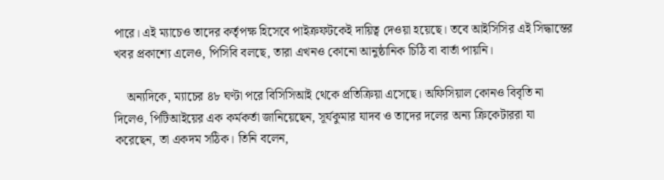পারে। এই ম্যাচেও তাদের কর্তৃপক্ষ হিসেবে পাইক্রফটকেই দায়িত্ব দেওয়া হয়েছে। তবে আইসিসির এই সিদ্ধান্তের খবর প্রকাশ্যে এলেও, পিসিবি বলছে, তারা এখনও কোনো আনুষ্ঠানিক চিঠি বা বার্তা পায়নি।

    অন্যদিকে, ম্যাচের ৪৮ ঘণ্টা পরে বিসিসিআই থেকে প্রতিক্রিয়া এসেছে। অফিসিয়াল কোনও বিবৃতি না দিলেও, পিটিআইয়ের এক কর্মকর্তা জানিয়েছেন, সূর্যকুমার যাদব ও তাদের দলের অন্য ক্রিকেটাররা যা করেছেন, তা একদম সঠিক। তিনি বলেন,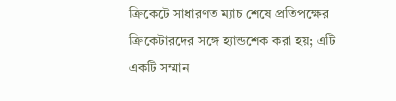ক্রিকেটে সাধারণত ম্যাচ শেষে প্রতিপক্ষের ক্রিকেটারদের সঙ্গে হ্যান্ডশেক করা হয়; এটি একটি সম্মান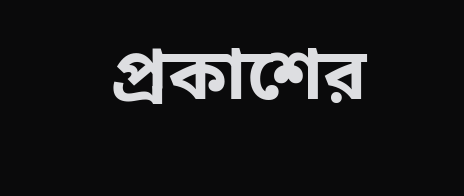প্রকাশের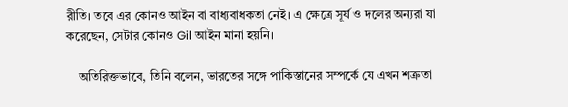রীতি। তবে এর কোনও আইন বা বাধ্যবাধকতা নেই। এ ক্ষেত্রে সূর্য ও দলের অন্যরা যা করেছেন, সেটার কোনও Gil আইন মানা হয়নি।

    অতিরিক্তভাবে, তিনি বলেন, ভারতের সঙ্গে পাকিস্তানের সম্পর্কে যে এখন শত্রুতা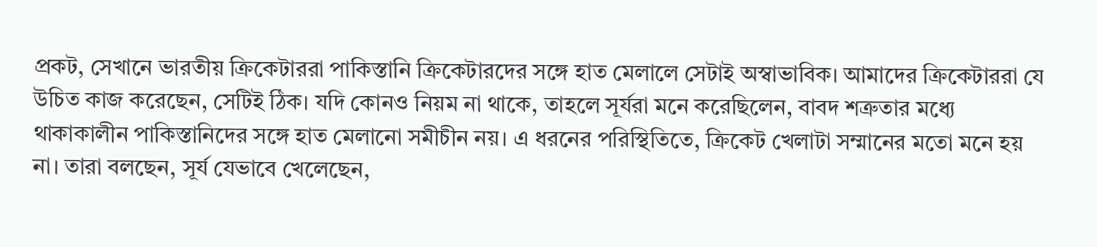প্রকট, সেখানে ভারতীয় ক্রিকেটাররা পাকিস্তানি ক্রিকেটারদের সঙ্গে হাত মেলালে সেটাই অস্বাভাবিক। আমাদের ক্রিকেটাররা যে উচিত কাজ করেছেন, সেটিই ঠিক। যদি কোনও নিয়ম না থাকে, তাহলে সূর্যরা মনে করেছিলেন, বাবদ শত্রুতার মধ্যে থাকাকালীন পাকিস্তানিদের সঙ্গে হাত মেলানো সমীচীন নয়। এ ধরনের পরিস্থিতিতে, ক্রিকেট খেলাটা সম্মানের মতো মনে হয় না। তারা বলছেন, সূর্য যেভাবে খেলেছেন,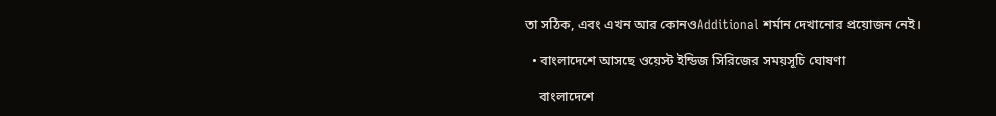তা সঠিক, এবং এখন আর কোনওAdditional শর্মান দেখানোর প্রয়োজন নেই।

  • বাংলাদেশে আসছে ওয়েস্ট ইন্ডিজ সিরিজের সময়সূচি ঘোষণা

    বাংলাদেশে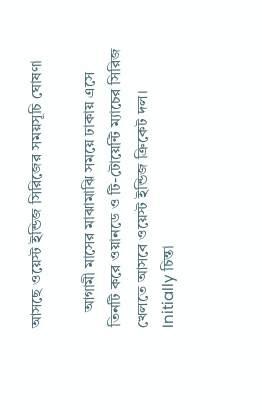আসছে ওয়েস্ট ইন্ডিজ সিরিজের সময়সূচি ঘোষণা

    আগামী মাসের মাঝামাঝি সময়ে ঢাকায় এসে তিনটি করে ওয়ানডে ও টি-টোয়েন্টি ম্যাচের সিরিজ খেলতে আসবে ওয়েস্ট ইন্ডিজ ক্রিকেট দল। Initially চিন্তা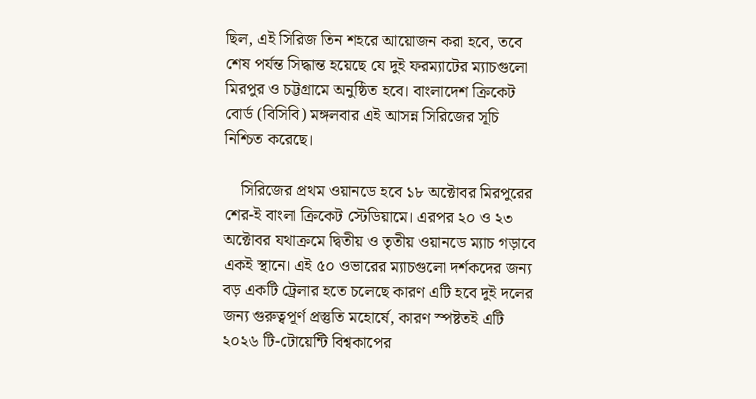ছিল, এই সিরিজ তিন শহরে আয়োজন করা হবে, তবে শেষ পর্যন্ত সিদ্ধান্ত হয়েছে যে দুই ফরম্যাটের ম্যাচগুলো মিরপুর ও চট্টগ্রামে অনুষ্ঠিত হবে। বাংলাদেশ ক্রিকেট বোর্ড (বিসিবি) মঙ্গলবার এই আসন্ন সিরিজের সূচি নিশ্চিত করেছে।

    সিরিজের প্রথম ওয়ানডে হবে ১৮ অক্টোবর মিরপুরের শের-ই বাংলা ক্রিকেট স্টেডিয়ামে। এরপর ২০ ও ২৩ অক্টোবর যথাক্রমে দ্বিতীয় ও তৃতীয় ওয়ানডে ম্যাচ গড়াবে একই স্থানে। এই ৫০ ওভারের ম্যাচগুলো দর্শকদের জন্য বড় একটি ট্রেলার হতে চলেছে কারণ এটি হবে দুই দলের জন্য গুরুত্বপূর্ণ প্রস্তুতি মহোর্ষে, কারণ স্পষ্টতই এটি ২০২৬ টি-টোয়েন্টি বিশ্বকাপের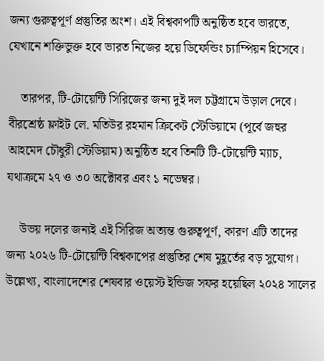জন্য গুরুত্বপূর্ণ প্রস্তুতির অংশ। এই বিশ্বকাপটি অনুষ্ঠিত হবে ভারতে, যেখানে শক্তিভুক্ত হবে ভারত নিজের হয়ে ডিফেন্ডিং চ্যাম্পিয়ন হিসেবে।

    তারপর, টি-টোয়েন্টি সিরিজের জন্য দুই দল চট্টগ্রামে উড়াল দেবে। বীরশ্রেষ্ঠ ফ্লাইট লে. মতিউর রহমান ক্রিকেট স্টেডিয়ামে (পূর্বে জহুর আহমেদ চৌধুরী স্টেডিয়াম) অনুষ্ঠিত হবে তিনটি টি-টোয়েন্টি ম্যাচ, যথাক্রমে ২৭ ও ৩০ অক্টোবর এবং ১ নভেম্বর।

    উভয় দলের জন্যই এই সিরিজ অত্যন্ত গুরুত্বপূর্ণ, কারণ এটি তাদের জন্য ২০২৬ টি-টোয়েন্টি বিশ্বকাপের প্রস্তুতির শেষ মুহূর্তের বড় সুযোগ। উল্লেখ্য, বাংলাদেশের শেষবার ওয়েস্ট ইন্ডিজ সফর হয়েছিল ২০২৪ সালের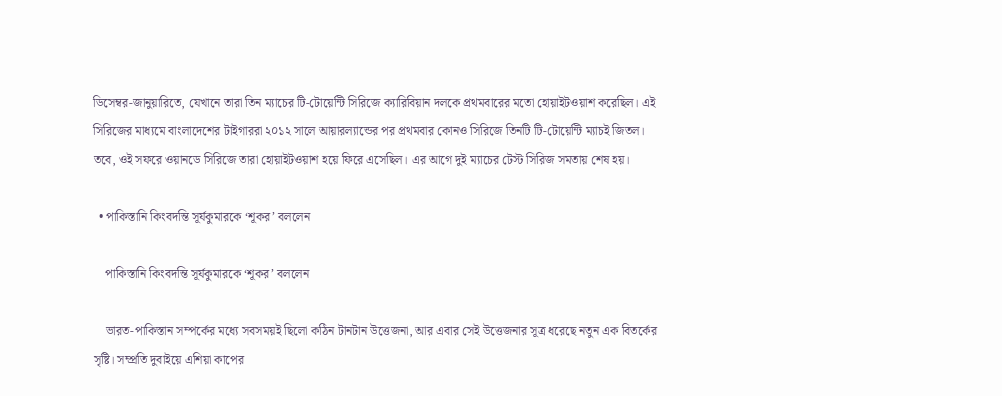ডিসেম্বর-জানুয়ারিতে, যেখানে তারা তিন ম্যাচের টি-টোয়েন্টি সিরিজে ক্যারিবিয়ান দলকে প্রথমবারের মতো হোয়াইটওয়াশ করেছিল। এই সিরিজের মাধ্যমে বাংলাদেশের টাইগাররা ২০১২ সালে আয়ারল্যান্ডের পর প্রথমবার কোনও সিরিজে তিনটি টি-টোয়েন্টি ম্যাচই জিতল। তবে, ওই সফরে ওয়ানডে সিরিজে তারা হোয়াইটওয়াশ হয়ে ফিরে এসেছিল। এর আগে দুই ম্যাচের টেস্ট সিরিজ সমতায় শেষ হয়।

  • পাকিস্তানি কিংবদন্তি সূর্যকুমারকে ‘শূকর’ বললেন

    পাকিস্তানি কিংবদন্তি সূর্যকুমারকে ‘শূকর’ বললেন

    ভারত-পাকিস্তান সম্পর্কের মধ্যে সবসময়ই ছিলো কঠিন টানটান উত্তেজনা, আর এবার সেই উত্তেজনার সূত্র ধরেছে নতুন এক বিতর্কের সৃষ্টি। সম্প্রতি দুবাইয়ে এশিয়া কাপের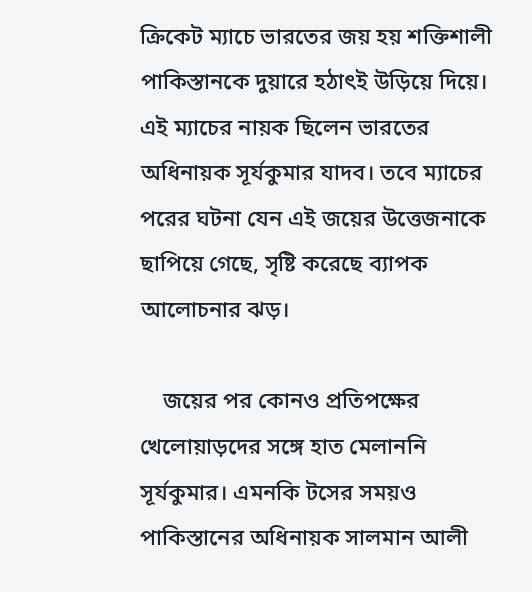ক্রিকেট ম্যাচে ভারতের জয় হয় শক্তিশালী পাকিস্তানকে দুয়ারে হঠাৎই উড়িয়ে দিয়ে। এই ম্যাচের নায়ক ছিলেন ভারতের অধিনায়ক সূর্যকুমার যাদব। তবে ম্যাচের পরের ঘটনা যেন এই জয়ের উত্তেজনাকে ছাপিয়ে গেছে, সৃষ্টি করেছে ব্যাপক আলোচনার ঝড়।

    জয়ের পর কোনও প্রতিপক্ষের খেলোয়াড়দের সঙ্গে হাত মেলাননি সূর্যকুমার। এমনকি টসের সময়ও পাকিস্তানের অধিনায়ক সালমান আলী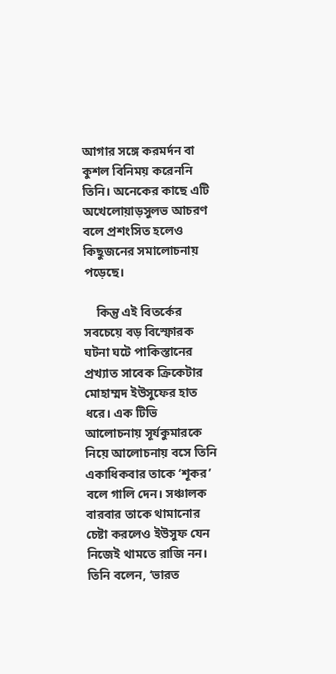আগার সঙ্গে করমর্দন বা কুশল বিনিময় করেননি তিনি। অনেকের কাছে এটি অখেলোয়াড়সুলভ আচরণ বলে প্রশংসিত হলেও কিছুজনের সমালোচনায় পড়েছে।

    কিন্তু এই বিতর্কের সবচেয়ে বড় বিস্ফোরক ঘটনা ঘটে পাকিস্তানের প্রখ্যাত সাবেক ক্রিকেটার মোহাম্মদ ইউসুফের হাত ধরে। এক টিভি আলোচনায় সূর্যকুমারকে নিয়ে আলোচনায় বসে তিনি একাধিকবার তাকে ‘শূকর’ বলে গালি দেন। সঞ্চালক বারবার তাকে থামানোর চেষ্টা করলেও ইউসুফ যেন নিজেই থামতে রাজি নন। তিনি বলেন, ‘ভারত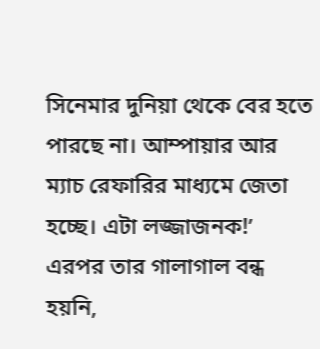সিনেমার দুনিয়া থেকে বের হতে পারছে না। আম্পায়ার আর ম্যাচ রেফারির মাধ্যমে জেতা হচ্ছে। এটা লজ্জাজনক!’ এরপর তার গালাগাল বন্ধ হয়নি,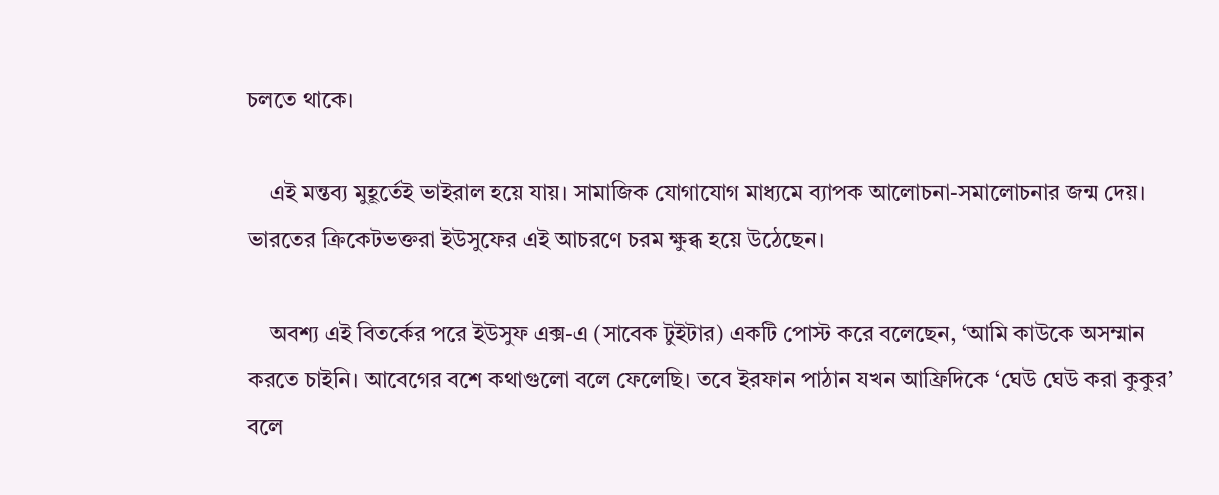চলতে থাকে।

    এই মন্তব্য মুহূর্তেই ভাইরাল হয়ে যায়। সামাজিক যোগাযোগ মাধ্যমে ব্যাপক আলোচনা-সমালোচনার জন্ম দেয়। ভারতের ক্রিকেটভক্তরা ইউসুফের এই আচরণে চরম ক্ষুব্ধ হয়ে উঠেছেন।

    অবশ্য এই বিতর্কের পরে ইউসুফ এক্স-এ (সাবেক টুইটার) একটি পোস্ট করে বলেছেন, ‘আমি কাউকে অসম্মান করতে চাইনি। আবেগের বশে কথাগুলো বলে ফেলেছি। তবে ইরফান পাঠান যখন আফ্রিদিকে ‘ঘেউ ঘেউ করা কুকুর’ বলে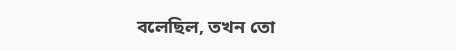বলেছিল, তখন তো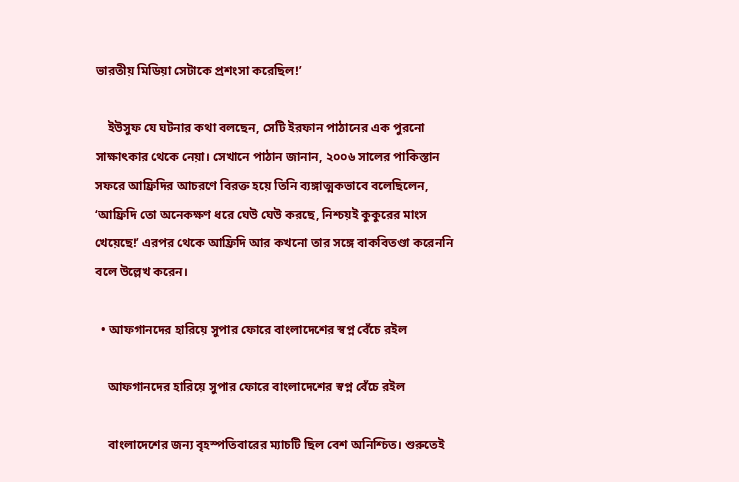ভারতীয় মিডিয়া সেটাকে প্রশংসা করেছিল!’

    ইউসুফ যে ঘটনার কথা বলছেন, সেটি ইরফান পাঠানের এক পুরনো সাক্ষাৎকার থেকে নেয়া। সেখানে পাঠান জানান, ২০০৬ সালের পাকিস্তান সফরে আফ্রিদির আচরণে বিরক্ত হয়ে তিনি ব্যঙ্গাত্মকভাবে বলেছিলেন, ‘আফ্রিদি তো অনেকক্ষণ ধরে ঘেউ ঘেউ করছে, নিশ্চয়ই কুকুরের মাংস খেয়েছে!’ এরপর থেকে আফ্রিদি আর কখনো তার সঙ্গে বাকবিতণ্ডা করেননি বলে উল্লেখ করেন।

  • আফগানদের হারিয়ে সুপার ফোরে বাংলাদেশের স্বপ্ন বেঁচে রইল

    আফগানদের হারিয়ে সুপার ফোরে বাংলাদেশের স্বপ্ন বেঁচে রইল

    বাংলাদেশের জন্য বৃহস্পতিবারের ম্যাচটি ছিল বেশ অনিশ্চিত। শুরুতেই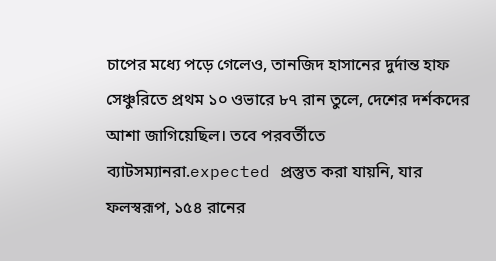চাপের মধ্যে পড়ে গেলেও, তানজিদ হাসানের দুর্দান্ত হাফ সেঞ্চুরিতে প্রথম ১০ ওভারে ৮৭ রান তুলে, দেশের দর্শকদের আশা জাগিয়েছিল। তবে পরবর্তীতে ব্যাটসম্যানরা.expected প্রস্তুত করা যায়নি, যার ফলস্বরূপ, ১৫৪ রানের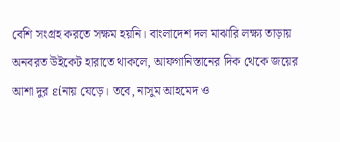বেশি সংগ্রহ করতে সক্ষম হয়নি। বাংলাদেশ দল মাঝারি লক্ষ্য তাড়ায় অনবরত উইকেট হারাতে থাকলে, আফগানিস্তানের দিক থেকে জয়ের আশা দুর είনায় যেড়ে। তবে, নাসুম আহমেদ ও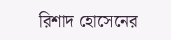রিশাদ হোসেনের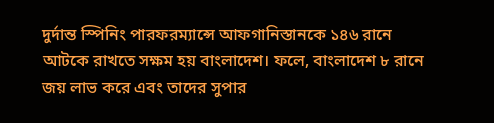দুর্দান্ত স্পিনিং পারফরম্যান্সে আফগানিস্তানকে ১৪৬ রানে আটকে রাখতে সক্ষম হয় বাংলাদেশ। ফলে, বাংলাদেশ ৮ রানে জয় লাভ করে এবং তাদের সুপার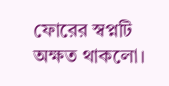ফোরের স্বপ্নটি অক্ষত থাকলো।